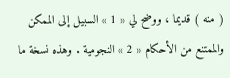( منه ) قديما ، ووضح لي « 1 » السبيل إلى الممكن والممتنع من الأحكام « 2 » النجومية . وهذه نسخة ما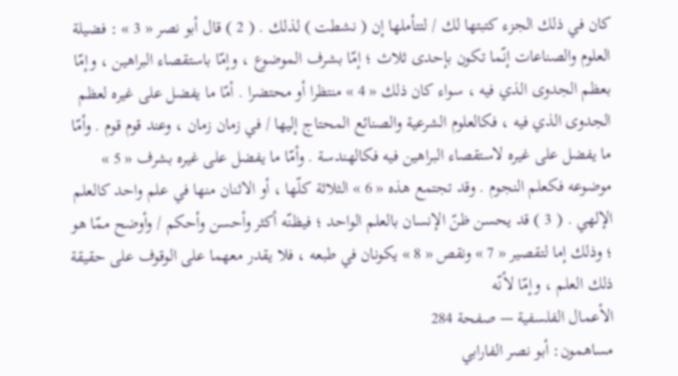كان في ذلك الجزء كتبتها لك / لتتأملها إن ( نشطت ) لذلك . ( 2 ) قال أبو نصر « 3 » : فضيلة العلوم والصناعات إنّما تكون بإحدى ثلاث ؛ إمّا بشرف الموضوع ، وإمّا باستقصاء البراهين ، وإمّا بعظم الجدوى الذي فيه ، سواء كان ذلك « 4 » منتظرا أو محتضرا . أمّا ما يفضل على غيره لعظم الجدوى الذي فيه ، فكالعلوم الشرعية والصنائع المحتاج إليها / في زمان زمان ، وعند قوم قوم . وأمّا ما يفضل على غيره لاستقصاء البراهين فيه فكالهندسة . وأمّا ما يفضل على غيره بشرف « 5 » موضوعه فكعلم النجوم . وقد تجتمع هذه « 6 » الثلاثة كلّها ، أو الاثنان منها في علم واحد كالعلم الإلهي . ( 3 ) قد يحسن ظنّ الإنسان بالعلم الواحد ؛ فيظنّه أكثر وأحسن وأحكم / وأوضح ممّا هو ؛ وذلك إما لتقصير « 7 » ونقص « 8 » يكونان في طبعه ، فلا يقدر معهما على الوقوف على حقيقة ذلك العلم ، وإمّا لأنّه
الأعمال الفلسفية — صفحة 284
مساهمون: أبو نصر الفارابي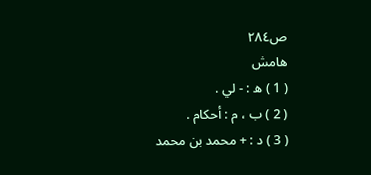ص٢٨٤
هامش
( 1 ) ه : - لي .
( 2 ) ب ، م : أحكام .
( 3 ) د : + محمد بن محمد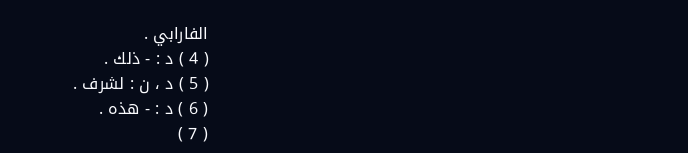الفارابي .
( 4 ) د : - ذلك .
( 5 ) د ، ن : لشرف .
( 6 ) د : - هذه .
( 7 )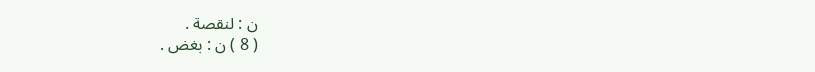ن : لنقصة .
( 8 ) ن : بغض .